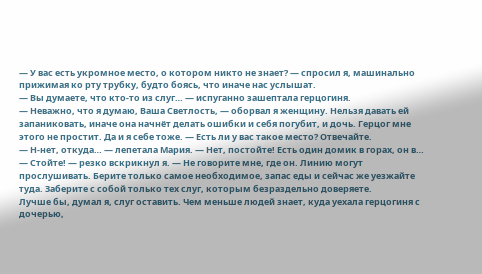— У вас есть укромное место, о котором никто не знает? — спросил я, машинально прижимая ко рту трубку, будто боясь, что иначе нас услышат.
— Вы думаете, что кто-то из слуг… — испуганно зашептала герцогиня.
— Неважно, что я думаю, Ваша Светлость, — оборвал я женщину. Нельзя давать ей запаниковать, иначе она начнёт делать ошибки и себя погубит, и дочь. Герцог мне этого не простит. Да и я себе тоже. — Есть ли у вас такое место? Отвечайте.
— Н-нет, откуда… — лепетала Мария. — Нет, постойте! Есть один домик в горах, он в…
— Стойте! — резко вскрикнул я. — Не говорите мне, где он. Линию могут прослушивать. Берите только самое необходимое, запас еды и сейчас же уезжайте туда. Заберите с собой только тех слуг, которым безраздельно доверяете.
Лучше бы, думал я, слуг оставить. Чем меньше людей знает, куда уехала герцогиня с дочерью,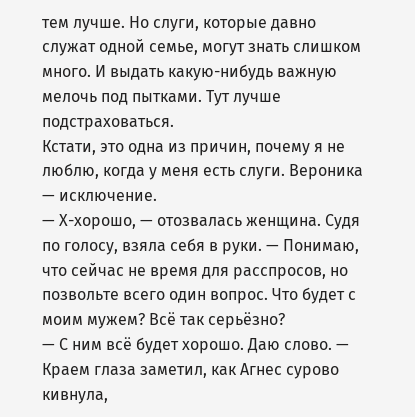тем лучше. Но слуги, которые давно служат одной семье, могут знать слишком много. И выдать какую-нибудь важную мелочь под пытками. Тут лучше подстраховаться.
Кстати, это одна из причин, почему я не люблю, когда у меня есть слуги. Вероника — исключение.
— Х-хорошо, — отозвалась женщина. Судя по голосу, взяла себя в руки. — Понимаю, что сейчас не время для расспросов, но позвольте всего один вопрос. Что будет с моим мужем? Всё так серьёзно?
— С ним всё будет хорошо. Даю слово. — Краем глаза заметил, как Агнес сурово кивнула,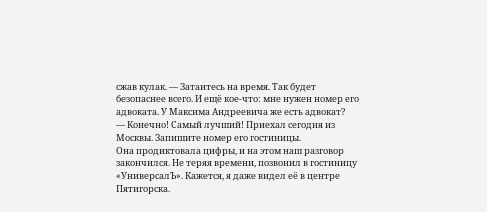сжав кулак. — Затаитесь на время. Так будет безопаснее всего. И ещё кое-что: мне нужен номер его адвоката. У Максима Андреевича же есть адвокат?
— Конечно! Самый лучший! Приехал сегодня из Москвы. Запишите номер его гостиницы.
Она продиктовала цифры, и на этом наш разговор закончился. Не теряя времени, позвонил в гостиницу «УниверсалЪ». Кажется, я даже видел её в центре Пятигорска.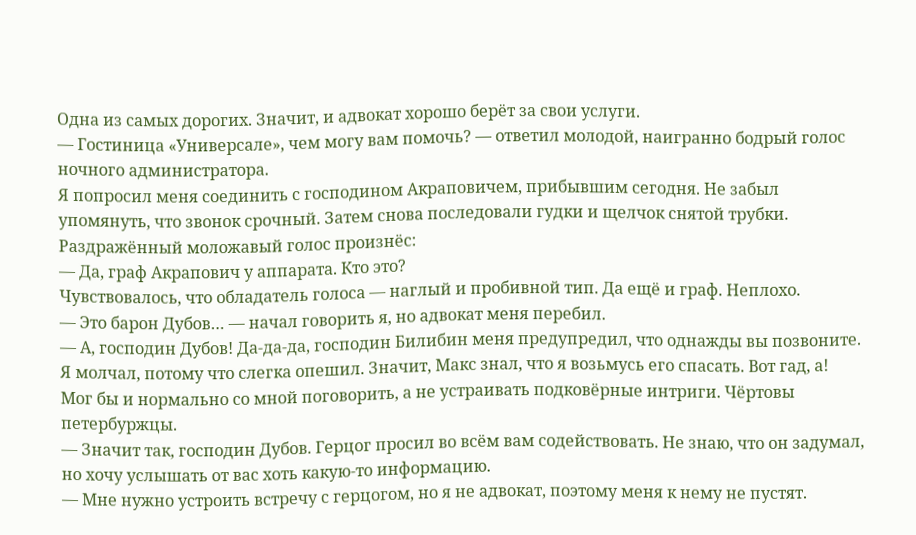Одна из самых дорогих. Значит, и адвокат хорошо берёт за свои услуги.
— Гостиница «Универсале», чем могу вам помочь? — ответил молодой, наигранно бодрый голос ночного администратора.
Я попросил меня соединить с господином Акраповичем, прибывшим сегодня. Не забыл упомянуть, что звонок срочный. Затем снова последовали гудки и щелчок снятой трубки. Раздражённый моложавый голос произнёс:
— Да, граф Акрапович у аппарата. Кто это?
Чувствовалось, что обладатель голоса — наглый и пробивной тип. Да ещё и граф. Неплохо.
— Это барон Дубов… — начал говорить я, но адвокат меня перебил.
— А, господин Дубов! Да-да-да, господин Билибин меня предупредил, что однажды вы позвоните.
Я молчал, потому что слегка опешил. Значит, Макс знал, что я возьмусь его спасать. Вот гад, а! Мог бы и нормально со мной поговорить, а не устраивать подковёрные интриги. Чёртовы петербуржцы.
— Значит так, господин Дубов. Герцог просил во всём вам содействовать. Не знаю, что он задумал, но хочу услышать от вас хоть какую-то информацию.
— Мне нужно устроить встречу с герцогом, но я не адвокат, поэтому меня к нему не пустят.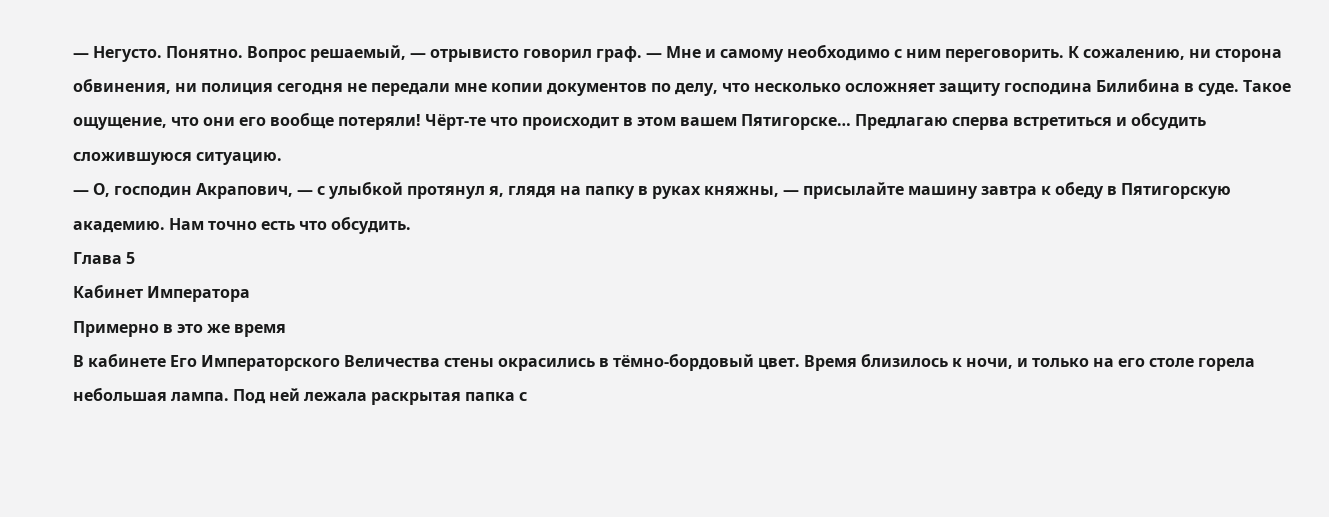— Негусто. Понятно. Вопрос решаемый, — отрывисто говорил граф. — Мне и самому необходимо с ним переговорить. К сожалению, ни сторона обвинения, ни полиция сегодня не передали мне копии документов по делу, что несколько осложняет защиту господина Билибина в суде. Такое ощущение, что они его вообще потеряли! Чёрт-те что происходит в этом вашем Пятигорске… Предлагаю сперва встретиться и обсудить сложившуюся ситуацию.
— О, господин Акрапович, — с улыбкой протянул я, глядя на папку в руках княжны, — присылайте машину завтра к обеду в Пятигорскую академию. Нам точно есть что обсудить.
Глава 5
Кабинет Императора
Примерно в это же время
В кабинете Его Императорского Величества стены окрасились в тёмно-бордовый цвет. Время близилось к ночи, и только на его столе горела небольшая лампа. Под ней лежала раскрытая папка с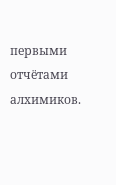первыми отчётами алхимиков.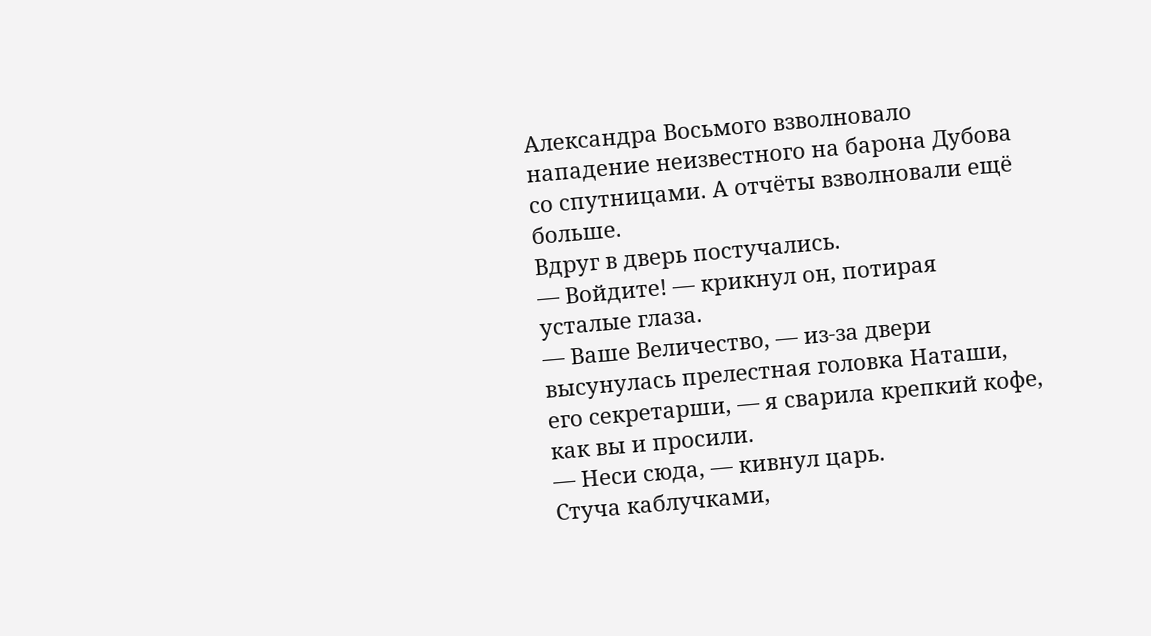Александра Восьмого взволновало нападение неизвестного на барона Дубова со спутницами. А отчёты взволновали ещё больше.
Вдруг в дверь постучались.
— Войдите! — крикнул он, потирая усталые глаза.
— Ваше Величество, — из-за двери высунулась прелестная головка Наташи, его секретарши, — я сварила крепкий кофе, как вы и просили.
— Неси сюда, — кивнул царь.
Стуча каблучками,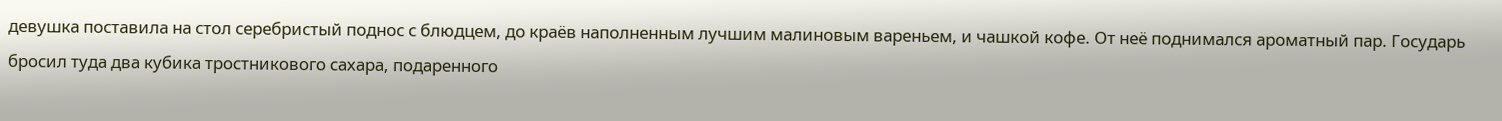девушка поставила на стол серебристый поднос с блюдцем, до краёв наполненным лучшим малиновым вареньем, и чашкой кофе. От неё поднимался ароматный пар. Государь бросил туда два кубика тростникового сахара, подаренного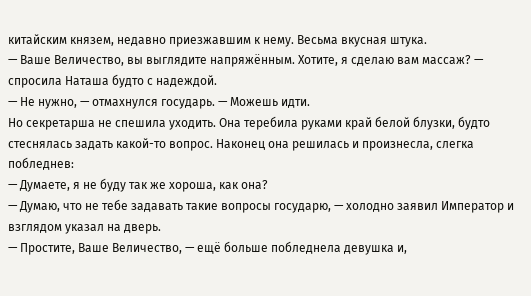китайским князем, недавно приезжавшим к нему. Весьма вкусная штука.
— Ваше Величество, вы выглядите напряжённым. Хотите, я сделаю вам массаж? — спросила Наташа будто с надеждой.
— Не нужно, — отмахнулся государь. — Можешь идти.
Но секретарша не спешила уходить. Она теребила руками край белой блузки, будто стеснялась задать какой-то вопрос. Наконец она решилась и произнесла, слегка побледнев:
— Думаете, я не буду так же хороша, как она?
— Думаю, что не тебе задавать такие вопросы государю, — холодно заявил Император и взглядом указал на дверь.
— Простите, Ваше Величество, — ещё больше побледнела девушка и,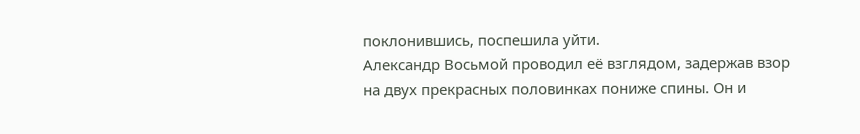поклонившись, поспешила уйти.
Александр Восьмой проводил её взглядом, задержав взор на двух прекрасных половинках пониже спины. Он и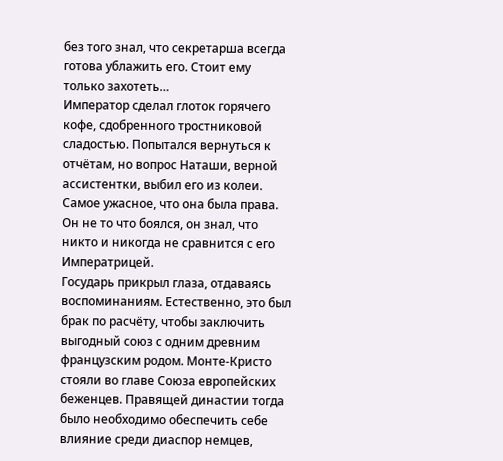без того знал, что секретарша всегда готова ублажить его. Стоит ему только захотеть…
Император сделал глоток горячего кофе, сдобренного тростниковой сладостью. Попытался вернуться к отчётам, но вопрос Наташи, верной ассистентки, выбил его из колеи. Самое ужасное, что она была права. Он не то что боялся, он знал, что никто и никогда не сравнится с его Императрицей.
Государь прикрыл глаза, отдаваясь воспоминаниям. Естественно, это был брак по расчёту, чтобы заключить выгодный союз с одним древним французским родом. Монте-Кристо стояли во главе Союза европейских беженцев. Правящей династии тогда было необходимо обеспечить себе влияние среди диаспор немцев,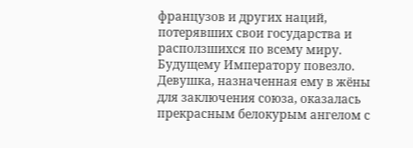французов и других наций, потерявших свои государства и расползшихся по всему миру.
Будущему Императору повезло. Девушка, назначенная ему в жёны для заключения союза, оказалась прекрасным белокурым ангелом с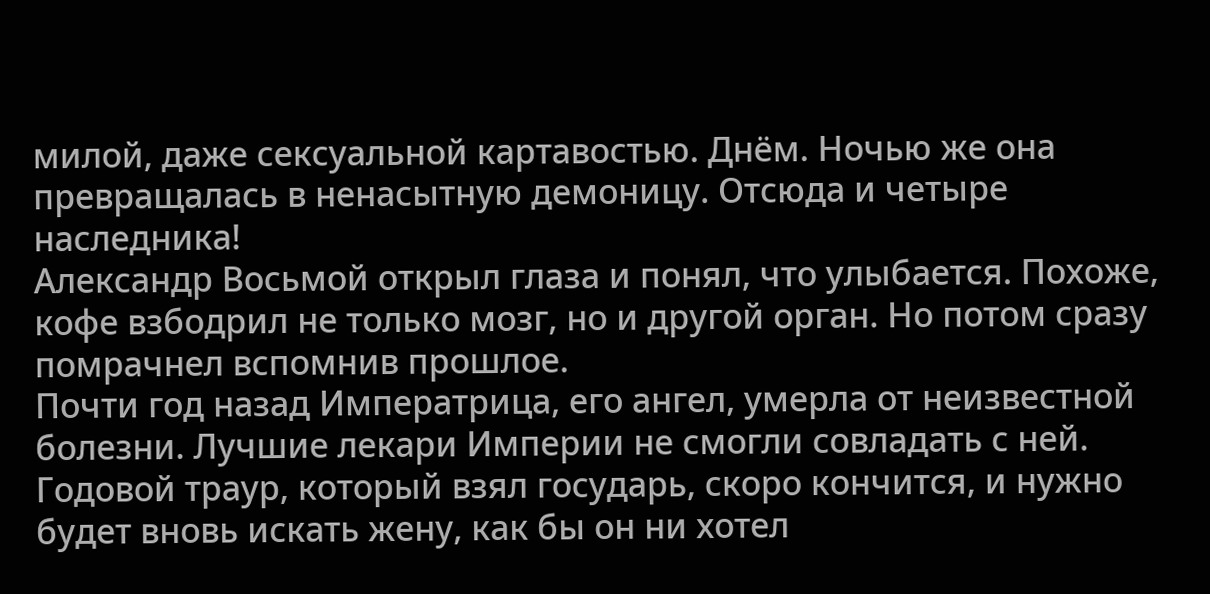милой, даже сексуальной картавостью. Днём. Ночью же она превращалась в ненасытную демоницу. Отсюда и четыре наследника!
Александр Восьмой открыл глаза и понял, что улыбается. Похоже, кофе взбодрил не только мозг, но и другой орган. Но потом сразу помрачнел вспомнив прошлое.
Почти год назад Императрица, его ангел, умерла от неизвестной болезни. Лучшие лекари Империи не смогли совладать с ней. Годовой траур, который взял государь, скоро кончится, и нужно будет вновь искать жену, как бы он ни хотел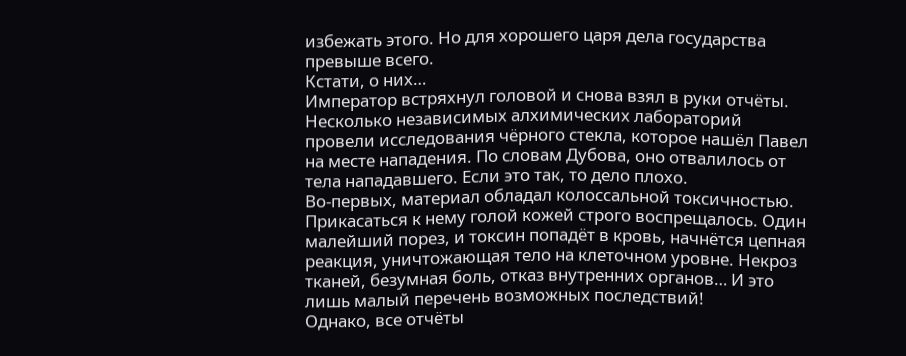избежать этого. Но для хорошего царя дела государства превыше всего.
Кстати, о них…
Император встряхнул головой и снова взял в руки отчёты. Несколько независимых алхимических лабораторий провели исследования чёрного стекла, которое нашёл Павел на месте нападения. По словам Дубова, оно отвалилось от тела нападавшего. Если это так, то дело плохо.
Во-первых, материал обладал колоссальной токсичностью. Прикасаться к нему голой кожей строго воспрещалось. Один малейший порез, и токсин попадёт в кровь, начнётся цепная реакция, уничтожающая тело на клеточном уровне. Некроз тканей, безумная боль, отказ внутренних органов… И это лишь малый перечень возможных последствий!
Однако, все отчёты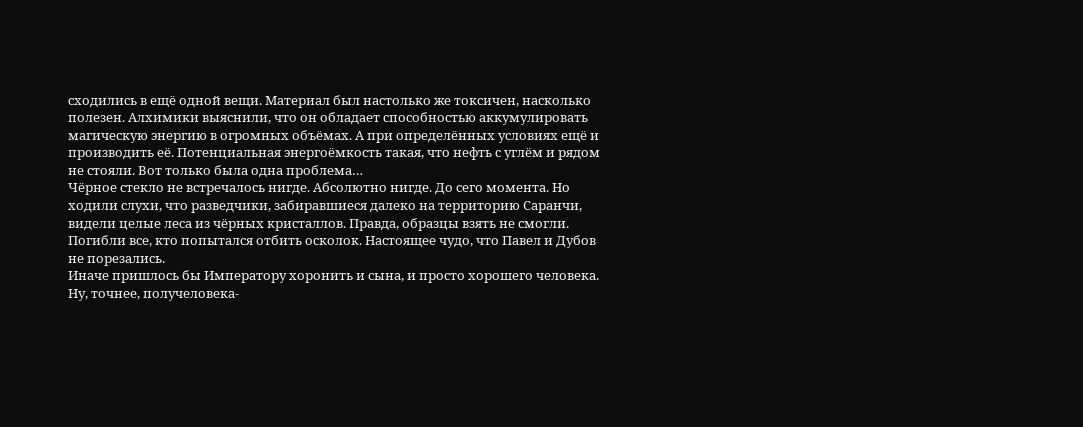сходились в ещё одной вещи. Материал был настолько же токсичен, насколько полезен. Алхимики выяснили, что он обладает способностью аккумулировать магическую энергию в огромных объёмах. А при определённых условиях ещё и производить её. Потенциальная энергоёмкость такая, что нефть с углём и рядом не стояли. Вот только была одна проблема…
Чёрное стекло не встречалось нигде. Абсолютно нигде. До сего момента. Но ходили слухи, что разведчики, забиравшиеся далеко на территорию Саранчи, видели целые леса из чёрных кристаллов. Правда, образцы взять не смогли. Погибли все, кто попытался отбить осколок. Настоящее чудо, что Павел и Дубов не порезались.
Иначе пришлось бы Императору хоронить и сына, и просто хорошего человека. Ну, точнее, получеловека-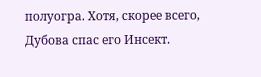полуогра. Хотя, скорее всего, Дубова спас его Инсект.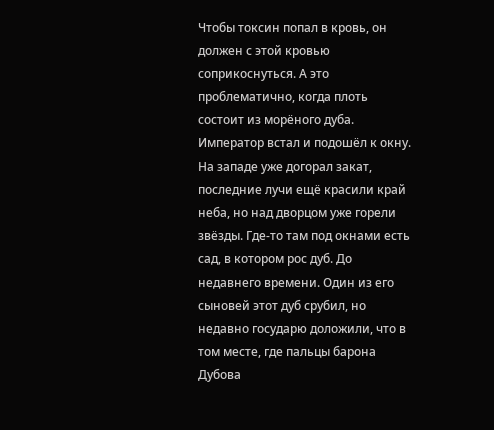Чтобы токсин попал в кровь, он должен с этой кровью соприкоснуться. А это проблематично, когда плоть состоит из морёного дуба.
Император встал и подошёл к окну. На западе уже догорал закат, последние лучи ещё красили край неба, но над дворцом уже горели звёзды. Где-то там под окнами есть сад, в котором рос дуб. До недавнего времени. Один из его сыновей этот дуб срубил, но недавно государю доложили, что в том месте, где пальцы барона Дубова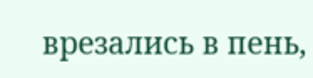врезались в пень,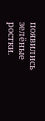появились зелёные ростки.